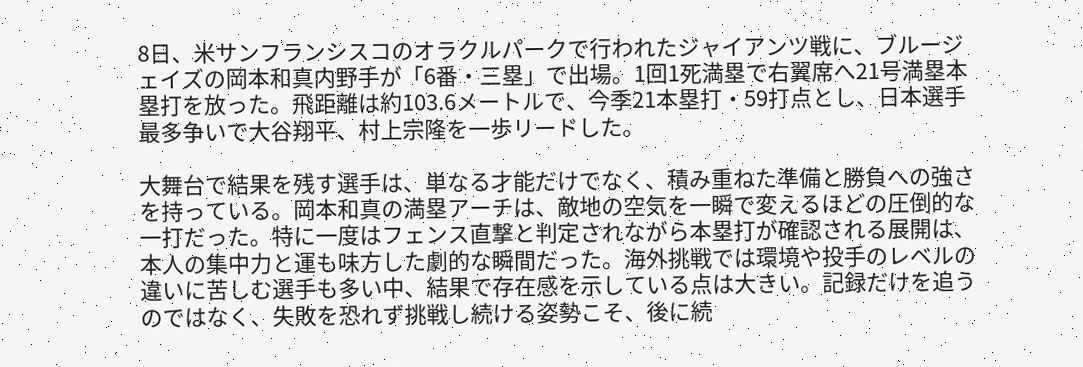8日、米サンフランシスコのオラクルパークで行われたジャイアンツ戦に、ブルージェイズの岡本和真内野手が「6番・三塁」で出場。1回1死満塁で右翼席へ21号満塁本塁打を放った。飛距離は約103.6メートルで、今季21本塁打・59打点とし、日本選手最多争いで大谷翔平、村上宗隆を一歩リードした。

大舞台で結果を残す選手は、単なる才能だけでなく、積み重ねた準備と勝負への強さを持っている。岡本和真の満塁アーチは、敵地の空気を一瞬で変えるほどの圧倒的な一打だった。特に一度はフェンス直撃と判定されながら本塁打が確認される展開は、本人の集中力と運も味方した劇的な瞬間だった。海外挑戦では環境や投手のレベルの違いに苦しむ選手も多い中、結果で存在感を示している点は大きい。記録だけを追うのではなく、失敗を恐れず挑戦し続ける姿勢こそ、後に続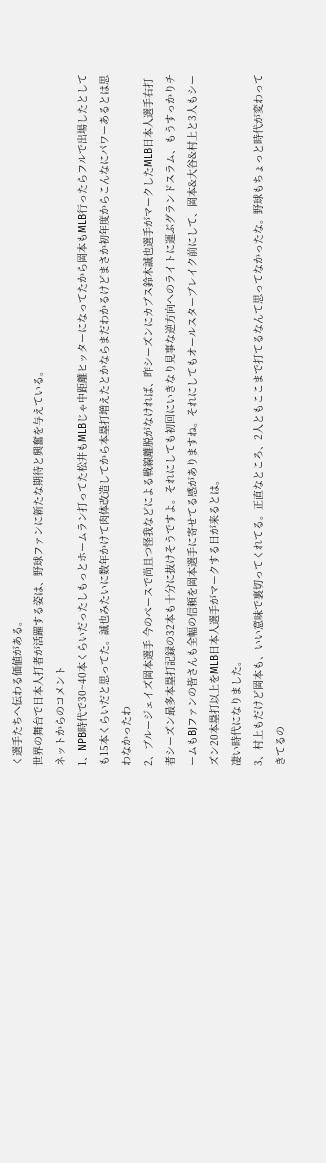く選手たちへ伝わる価値がある。
世界の舞台で日本人打者が活躍する姿は、野球ファンに新たな期待と興奮を与えている。
ネットからのコメント
1、NPB時代で30~40本くらいだったしもっとホームラン打ってた松井もMLBじゃ中距離ヒッターになってたから岡本もMLB行ったらフルで出場したとしても15本くらいだと思ってた。誠也みたいに数年かけて肉体改造してから本塁打増えたとかならまだわかるけどまさか初年度からこんなにパワーあるとは思わなかったわ
2、ブルージェイズ岡本選手 今のペースで尚且つ怪我などによる戦線離脱がなければ、昨シーズンにカブス鈴木誠也選手がマークしたMLB日本人選手右打者シーズン最多本塁打記録の32本も十分に抜けそうですよ。それにしても初回にいきなり見事な逆方向へのライトに運ぶグランドスラム、もうすっかりチームもBJファンの皆さんも全幅の信頼を岡本選手に寄せてる感がありますね。それにしてもオールスターブレイク前にして、岡本&大谷&村上と3人もシーズン20本塁打以上をMLB日本人選手がマークする日が来るとは。
凄い時代になりました。
3、村上もだけど岡本も、いい意味で裏切ってくれてる。正直なところ、2人ともここまで打てるなんて思ってなかったな。野球もちょっと時代が変わってきてるの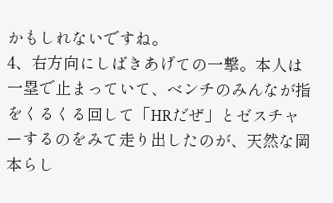かもしれないですね。
4、右方向にしばきあげての一撃。本人は一塁で止まっていて、ベンチのみんなが指をくるくる回して「HRだぜ」とゼスチャーするのをみて走り出したのが、天然な岡本らし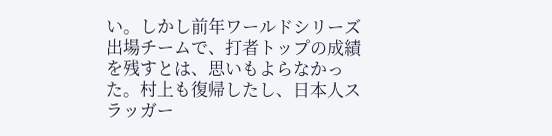い。しかし前年ワールドシリーズ出場チームで、打者トップの成績を残すとは、思いもよらなかった。村上も復帰したし、日本人スラッガー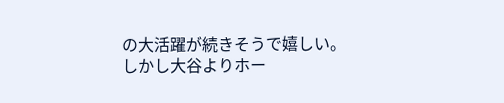の大活躍が続きそうで嬉しい。しかし大谷よりホー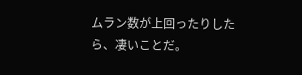ムラン数が上回ったりしたら、凄いことだ。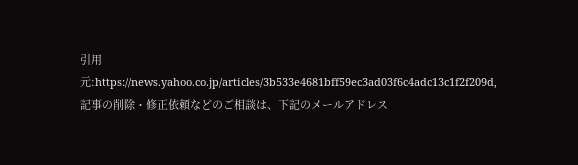引用元:https://news.yahoo.co.jp/articles/3b533e4681bff59ec3ad03f6c4adc13c1f2f209d,記事の削除・修正依頼などのご相談は、下記のメールアドレス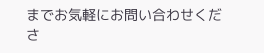までお気軽にお問い合わせくださ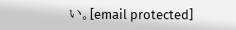い。[email protected]